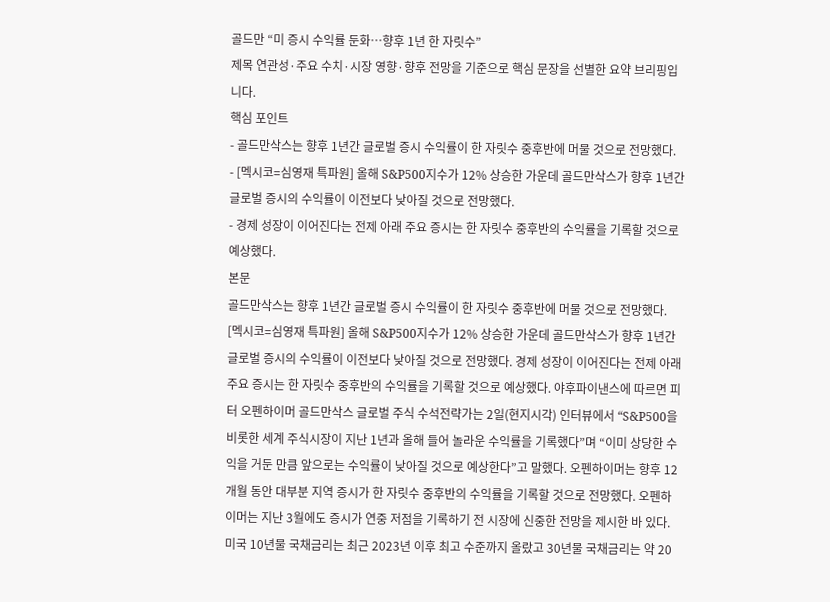골드만 “미 증시 수익률 둔화…향후 1년 한 자릿수”
제목 연관성·주요 수치·시장 영향·향후 전망을 기준으로 핵심 문장을 선별한 요약 브리핑입니다.
핵심 포인트
- 골드만삭스는 향후 1년간 글로벌 증시 수익률이 한 자릿수 중후반에 머물 것으로 전망했다.
- [멕시코=심영재 특파원] 올해 S&P500지수가 12% 상승한 가운데 골드만삭스가 향후 1년간 글로벌 증시의 수익률이 이전보다 낮아질 것으로 전망했다.
- 경제 성장이 이어진다는 전제 아래 주요 증시는 한 자릿수 중후반의 수익률을 기록할 것으로 예상했다.
본문
골드만삭스는 향후 1년간 글로벌 증시 수익률이 한 자릿수 중후반에 머물 것으로 전망했다. [멕시코=심영재 특파원] 올해 S&P500지수가 12% 상승한 가운데 골드만삭스가 향후 1년간 글로벌 증시의 수익률이 이전보다 낮아질 것으로 전망했다. 경제 성장이 이어진다는 전제 아래 주요 증시는 한 자릿수 중후반의 수익률을 기록할 것으로 예상했다. 야후파이낸스에 따르면 피터 오펜하이머 골드만삭스 글로벌 주식 수석전략가는 2일(현지시각) 인터뷰에서 “S&P500을 비롯한 세계 주식시장이 지난 1년과 올해 들어 놀라운 수익률을 기록했다”며 “이미 상당한 수익을 거둔 만큼 앞으로는 수익률이 낮아질 것으로 예상한다”고 말했다. 오펜하이머는 향후 12개월 동안 대부분 지역 증시가 한 자릿수 중후반의 수익률을 기록할 것으로 전망했다. 오펜하이머는 지난 3월에도 증시가 연중 저점을 기록하기 전 시장에 신중한 전망을 제시한 바 있다.
미국 10년물 국채금리는 최근 2023년 이후 최고 수준까지 올랐고 30년물 국채금리는 약 20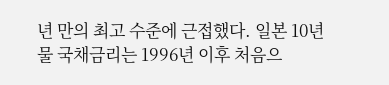년 만의 최고 수준에 근접했다. 일본 10년물 국채금리는 1996년 이후 처음으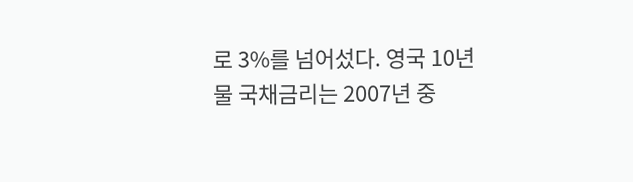로 3%를 넘어섰다. 영국 10년물 국채금리는 2007년 중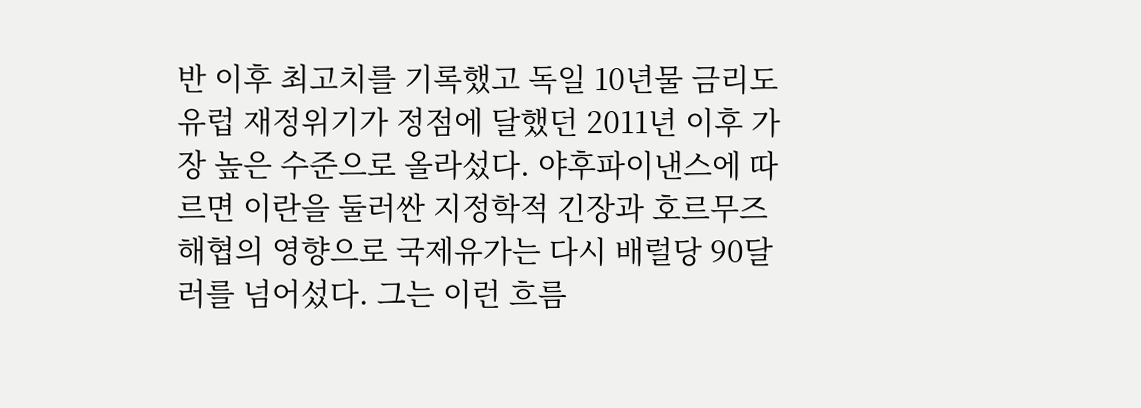반 이후 최고치를 기록했고 독일 10년물 금리도 유럽 재정위기가 정점에 달했던 2011년 이후 가장 높은 수준으로 올라섰다. 야후파이낸스에 따르면 이란을 둘러싼 지정학적 긴장과 호르무즈 해협의 영향으로 국제유가는 다시 배럴당 90달러를 넘어섰다. 그는 이런 흐름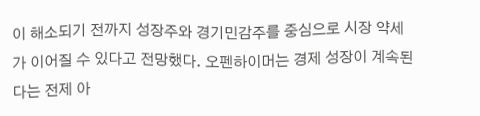이 해소되기 전까지 성장주와 경기민감주를 중심으로 시장 약세가 이어질 수 있다고 전망했다. 오펜하이머는 경제 성장이 계속된다는 전제 아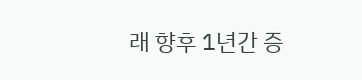래 향후 1년간 증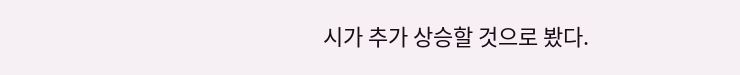시가 추가 상승할 것으로 봤다.